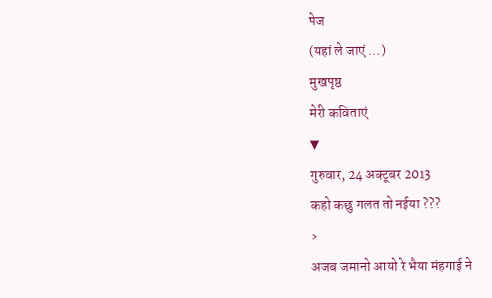पेज
(यहां ले जाएं ...)
मुखपृष्ठ
मेरी कविताएं
▼
गुरुवार, 24 अक्टूबर 2013
कहो कछु गलत तो नईया ???
›
अजब जमानो आयो रे भैया मंहगाई ने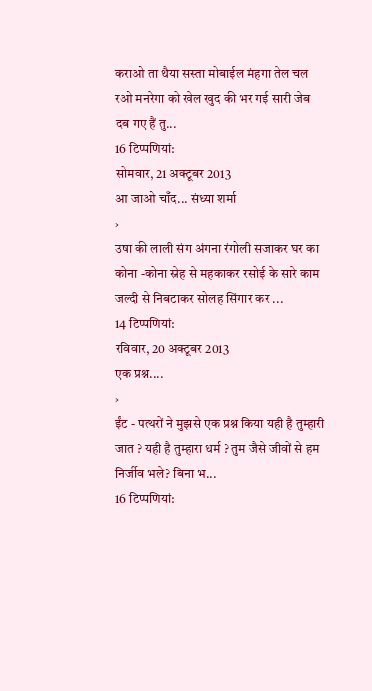कराओ ता थैया सस्ता मोबाईल मंहगा तेल चल रओ मनरेगा को खेल खुद की भर गई सारी जेब दब गए हैं तु...
16 टिप्पणियां:
सोमवार, 21 अक्टूबर 2013
आ जाओ चाँद... संध्या शर्मा
›
उषा की लाली संग अंगना रंगोली सजाकर घर का कोना -कोना स्नेह से महकाकर रसोई के सारे काम जल्दी से निबटाकर सोलह सिंगार कर ...
14 टिप्पणियां:
रविवार, 20 अक्टूबर 2013
एक प्रश्न....
›
ईंट - पत्थरों ने मुझसे एक प्रश्न किया यही है तुम्हारी जात ? यही है तुम्हारा धर्म ? तुम जैसे जीवों से हम निर्जीव भले? बिना भ...
16 टिप्पणियां: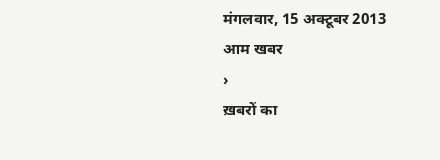मंगलवार, 15 अक्टूबर 2013
आम खबर
›
ख़बरों का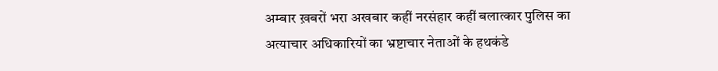अम्बार ख़बरों भरा अखबार कहीं नरसंहार कहीं बलात्कार पुलिस का अत्याचार अधिकारियों का भ्रष्टाचार नेताओं के हथकंडे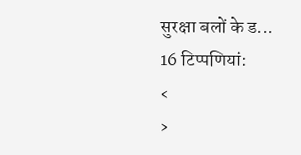सुरक्षा बलों के ड...
16 टिप्पणियां:
‹
›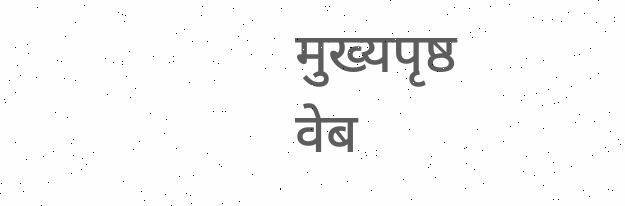मुख्यपृष्ठ
वेब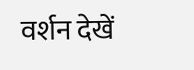वर्शन देखें